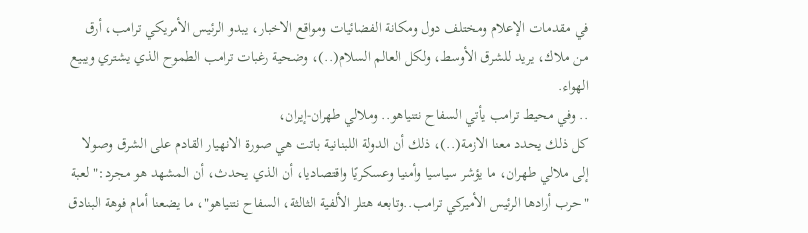في مقدمات الإعلام ومختلف دول ومكانة الفضائيات ومواقع الاخبار، يبدو الرئيس الأمريكي ترامب، أرق من ملاك، يريد للشرق الأوسط، ولكل العالم السلام(..)، وضحية رغبات ترامب الطموح الذي يشتري ويبيع الهواء.
.. وفي محيط ترامب يأتي السفاح نتنياهو.. وملالي طهران-إيران،
كل ذلك يحدد معنا الازمة(..)، ذلك أن الدولة اللبنانية باتت هي صورة الانهيار القادم على الشرق وصولا إلى ملالي طهران، ما يؤشر سياسيا وأمنيا وعسكريًا واقتصاديا، أن الذي يحدث، أن المشهد هو مجرد:" لعبة "حرب أرادها الرئيس الأميركي ترامب..وتابعه هتلر الألفية الثالثة، السفاح نتنياهو"، ما يضعنا أمام فوهة البنادق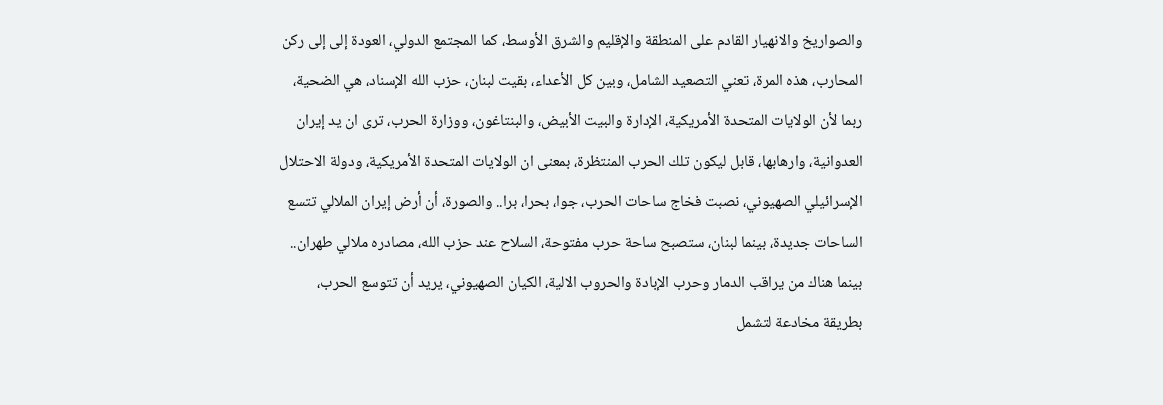والصواريخ والانهيار القادم على المنطقة والإقليم والشرق الأوسط، كما المجتمع الدولي، العودة إلى إلى ركن المحارب، هذه المرة، تعني التصعيد الشامل، وبين كل الأعداء، بقيت لبنان، حزب الله الإسناد، هي الضحية، ربما لأن الولايات المتحدة الأمريكية، الإدارة والبيت الأبيض، والبنتاغون، ووزارة الحرب، ترى ان يد إيران العدوانية، وارهابها، قابل ليكون تلك الحرب المنتظرة، بمعنى ان الولايات المتحدة الأمريكية، ودولة الاحتلال الإسرائيلي الصهيوني، نصبت فخاج ساحات الحرب، جوا، بحرا، برا.. والصورة، أن أرض إيران الملالي تتسع الساحات جديدة، بينما لبنان، ستصبح ساحة حرب مفتوحة، السلاح عند حزب الله، مصادره ملالي طهران.. بينما هناك من يراقب الدمار وحرب الإبادة والحروب الالية، الكيان الصهيوني، يريد أن تتوسع الحرب، بطريقة مخادعة لتشمل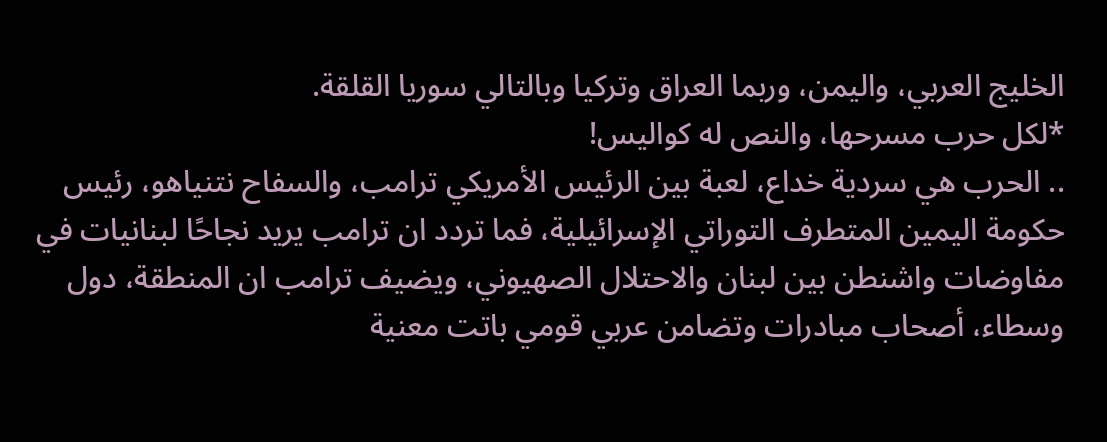الخليج العربي، واليمن، وربما العراق وتركيا وبالتالي سوريا القلقة.
*لكل حرب مسرحها، والنص له كواليس!
.. الحرب هي سردية خداع، لعبة بين الرئيس الأمريكي ترامب، والسفاح نتنياهو، رئيس حكومة اليمين المتطرف التوراتي الإسرائيلية، فما تردد ان ترامب يريد نجاحًا لبنانيات في مفاوضات واشنطن بين لبنان والاحتلال الصهيوني، ويضيف ترامب ان المنطقة، دول وسطاء، أصحاب مبادرات وتضامن عربي قومي باتت معنية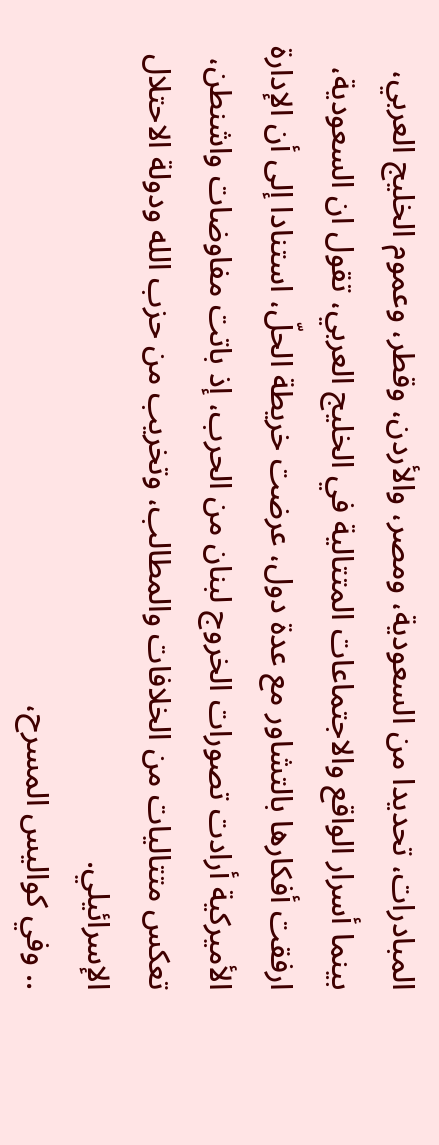المبادرات، تحديدا من السعودية، ومصر، والأردن، وقطر، وعموم الخليج العربي، بينما أسرار الواقع والاجتماعات المتتالية في الخليج العربي، تقول ان السعودية، ارفقت أفكارها بالتشاور مع عدة دول، عرضت خريطة الحلّ، استنادا إلى أن الإدارة الأميركية أرادت تصورات الخروج لبنان من الحرب، إذ باتت مفاوضات واشنطن، تعكس متتاليات من الخلافات والمطالب، وتخريب من حزب الله ودولة الاحتلال الإسرائيلي.
.. وفي كواليس المسرح،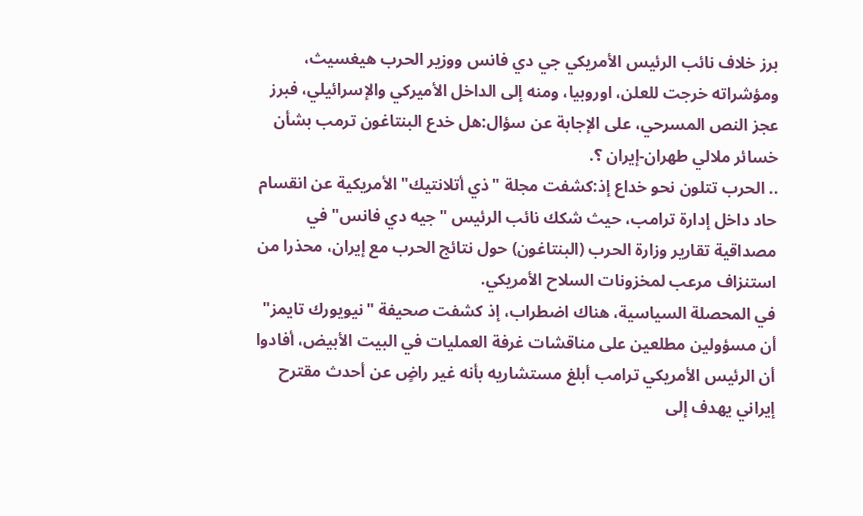برز خلاف نائب الرئيس الأمريكي جي دي فانس ووزير الحرب هيغسيث، ومؤشراته خرجت للعلن، اوروبيا، ومنه إلى الداخل الأميركي والإسرائيلي، فبرز عجز النص المسرحي، على الإجابة عن سؤال:هل خدع البنتاغون ترمب بشأن خسائر ملالي طهران-إيران ؟.
.. الحرب تتلون نحو خداع إذ:كشفت مجلة "ذي أتلانتيك" الأمريكية عن انقسام حاد داخل إدارة ترامب، حيث شكك نائب الرئيس "جيه دي فانس" في مصداقية تقارير وزارة الحرب (البنتاغون) حول نتائج الحرب مع إيران، محذرا من استنزاف مرعب لمخزونات السلاح الأمريكي.
في المحصلة السياسية، هناك اضطراب، إذ كشفت صحيفة "نيويورك تايمز" أن مسؤولين مطلعين على مناقشات غرفة العمليات في البيت الأبيض، أفادوا أن الرئيس الأمريكي ترامب أبلغ مستشاريه بأنه غير راضٍ عن أحدث مقترح إيراني يهدف إلى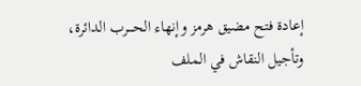إعادة فتح مضيق هرمز وإنهاء الحــــرب الدائرة، وتأجيل النقاش في الملف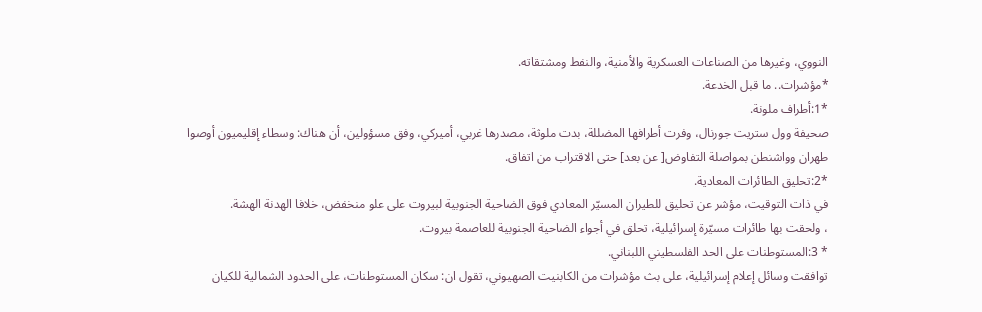النووي، وغيرها من الصناعات العسكرية والأمنية، والنفط ومشتقاته.
*مؤشرات.. ما قبل الخدعة.
*1:أطراف ملونة.
صحيفة وول ستريت جورنال، وفرت أطرافها المضللة، بدت ملوثة، مصدرها غربي، أميركي، وفق مسؤولين، أن هناك: وسطاء إقليميون أوصوا طهران وواشنطن بمواصلة التفاوض[ عن بعد] حتى الاقتراب من اتفاق.
*2:تحليق الطائرات المعادية.
في ذات التوقيت، مؤشر عن تحليق للطيران المسيّر المعادي فوق الضاحية الجنوبية لبيروت على علو منخفض، خلافا الهدنة الهشة.
، ولحقت بها طائرات مسيّرة إسرائيلية، تحلق في أجواء الضاحية الجنوبية للعاصمة بيروت.
* 3:المستوطنات على الحد الفلسطيني اللبناني.
توافقت وسائل إعلام إسرائيلية، على بث مؤشرات من الكابنيت الصهيوني، تقول ان: سكان المستوطنات، على الحدود الشمالية للكيان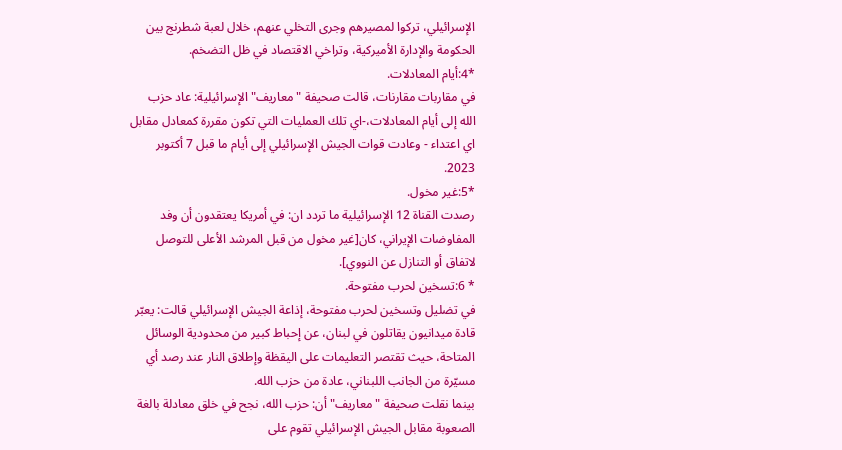الإسرائيلي، تركوا لمصيرهم وجرى التخلي عنهم، خلال لعبة شطرنج بين الحكومة والإدارة الأميركية، وتراخي الاقتصاد في ظل التضخم.
*4:أيام المعادلات.
في مقاربات مقارنات، قالت صحيفة "معاريف" الإسرائيلية: عاد حزب الله إلى أيام المعادلات،-اي تلك العمليات التي تكون مقررة كمعادل مقابل اي اعتداء - وعادت قوات الجيش الإسرائيلي إلى أيام ما قبل 7 أكتوبر 2023.
*5:غير مخول.
رصدت القناة 12 الإسرائيلية ما تردد ان: في أمريكا يعتقدون أن وفد المفاوضات الإيراني، كان[غير مخول من قبل المرشد الأعلى للتوصل لاتفاق أو التنازل عن النووي].
* 6:تسخين لحرب مفتوحة.
في تضليل وتسخين لحرب مفتوحة، إذاعة الجيش الإسرائيلي قالت: يعبّر قادة ميدانيون يقاتلون في لبنان، عن إحباط كبير من محدودية الوسائل المتاحة، حيث تقتصر التعليمات على اليقظة وإطلاق النار عند رصد أي مسيّرة من الجانب اللبناني، عادة من حزب الله.
بينما نقلت صحيفة "معاريف" أن: حزب الله، نجح في خلق معادلة بالغة الصعوبة مقابل الجيش الإسرائيلي تقوم على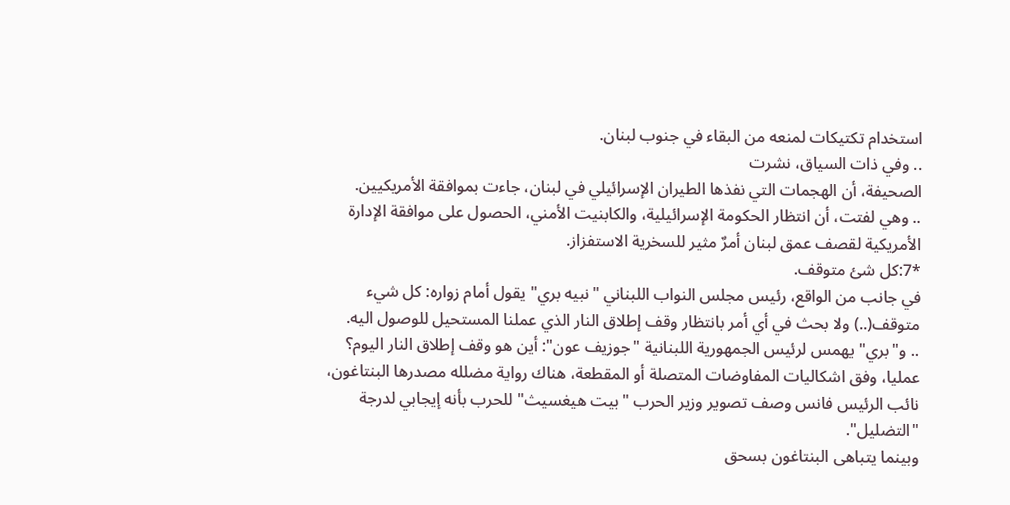استخدام تكتيكات لمنعه من البقاء في جنوب لبنان.
.. وفي ذات السياق، نشرت
الصحيفة، أن الهجمات التي نفذها الطيران الإسرائيلي في لبنان، جاءت بموافقة الأمريكيين.
.. وهي لفتت، أن انتظار الحكومة الإسرائيلية، والكابنيت الأمني، الحصول على موافقة الإدارة الأمريكية لقصف عمق لبنان أمرٌ مثير للسخرية الاستفزاز.
*7:كل شئ متوقف.
في جانب من الواقع، رئيس مجلس النواب اللبناني "نبيه بري" يقول أمام زواره: كل شيء متوقف(..) ولا بحث في أي أمر بانتظار وقف إطلاق النار الذي عملنا المستحيل للوصول اليه.
.. و"بري" يهمس لرئيس الجمهورية اللبنانية "جوزيف عون": أين هو وقف إطلاق النار اليوم؟
عمليا، وفق اشكاليات المفاوضات المتصلة أو المقطعة، هناك رواية مضلله مصدرها البنتاغون، نائب الرئيس فانس وصف تصوير وزير الحرب "بيت هيغسيث" للحرب بأنه إيجابي لدرجة "التضليل".
وبينما يتباهى البنتاغون بسحق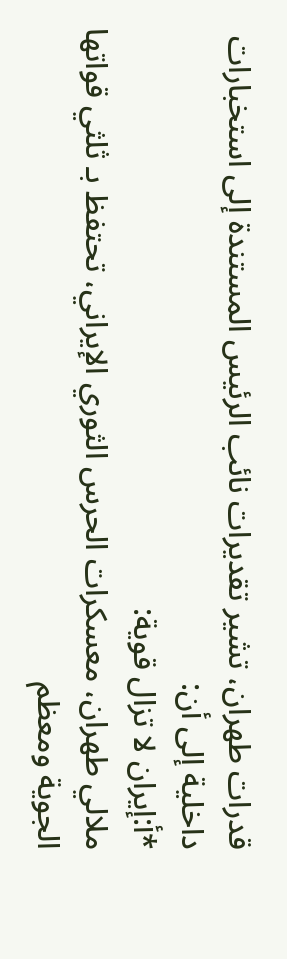قدرات طهران، تشير تقديرات نائب الرئيس المستندة إلى استخبارات داخلية إلى أن:
*أ:إيران لا تزال قوية:
ملالي طهران، معسكرات الحرس الثوري الإيراني، تحتفظ بـ ثلثي قواتها الجوية ومعظم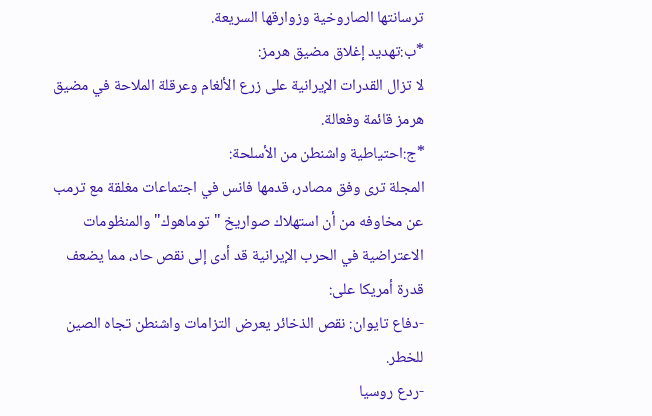ترسانتها الصاروخية وزوارقها السريعة.
*ب:تهديد إغلاق مضيق هرمز:
لا تزال القدرات الإيرانية على زرع الألغام وعرقلة الملاحة في مضيق هرمز قائمة وفعالة.
*ج:احتياطية واشنطن من الأسلحة:
المجلة ترى وفق مصادر، قدمها فانس في اجتماعات مغلقة مع ترمب عن مخاوفه من أن استهلاك صواريخ "توماهوك" والمنظومات الاعتراضية في الحرب الإيرانية قد أدى إلى نقص حاد، مما يضعف قدرة أمريكا على:
-دفاع تايوان: نقص الذخائر يعرض التزامات واشنطن تجاه الصين للخطر.
-ردع روسيا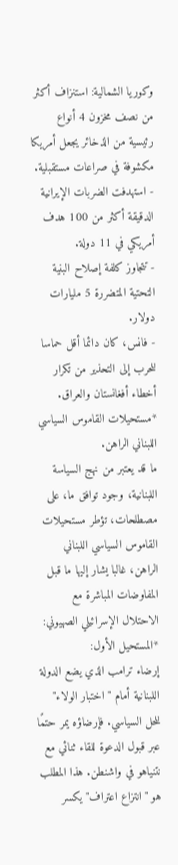وكوريا الشمالية: استنزاف أكثر من نصف مخزون 4 أنواع رئيسية من الذخائر يجعل أمريكا مكشوفة في صراعات مستقبلية.
- استهدفت الضربات الإيرانية الدقيقة أكثر من 100 هدف أمريكي في 11 دولة.
- تتجاوز كلفة إصلاح البنية التحتية المتضررة 5 مليارات دولار.
- فانس، كان دائما أقل حماسا للحرب إلى التحذير من تكرار أخطاء أفغانستان والعراق.
*مستحيلات القاموس السياسي اللبناني الراهن.
ما قد يعتبر من نهج السياسة اللبنانية، وجود توافق ما، على مصطلحات، تؤطر مستحيلات القاموس السياسي اللبناني الراهن، غالبا يشار إليها ما قبل المفاوضات المباشرة مع الاحتلال الإسرائيلي الصهيوني:
*المستحيل الأول:
إرضاء ترامب الذي يضع الدولة اللبنانية أمام "اختبار الولاء" للحل السياسي. فإرضاؤه يمر حتمًا عبر قبول الدعوة للقاء ثنائي مع نتنياهو في واشنطن. هذا المطلب هو "انتزاع اعتراف" يكسر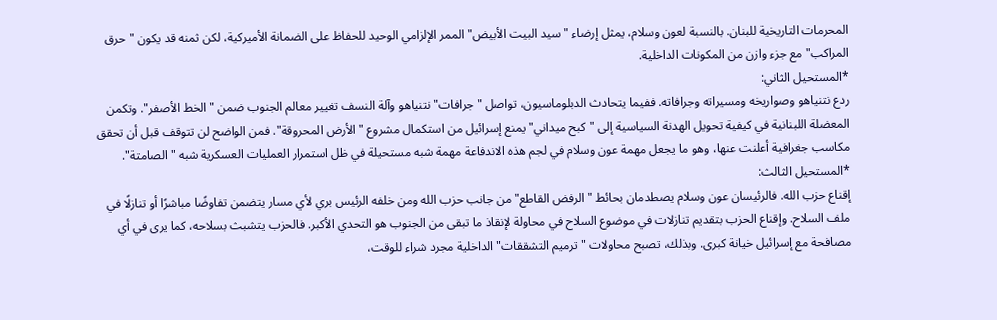المحرمات التاريخية للبنان. بالنسبة لعون وسلام، يمثل إرضاء "سيد البيت الأبيض" الممر الإلزامي الوحيد للحفاظ على الضمانة الأميركية، لكن ثمنه قد يكون "حرق المراكب" مع جزء وازن من المكونات الداخلية.
*المستحيل الثاني:
ردع نتنياهو وصواريخه ومسيراته وجرافاته. ففيما يتحادث الدبلوماسيون، تواصل "جرافات" نتنياهو وآلة النسف تغيير معالم الجنوب ضمن "الخط الأصفر". وتكمن المعضلة اللبنانية في كيفية تحويل الهدنة السياسية إلى "كبح ميداني" يمنع إسرائيل من استكمال مشروع "الأرض المحروقة". فمن الواضح لن تتوقف قبل أن تحقق مكاسب جغرافية أعلنت عنها، وهو ما يجعل مهمة عون وسلام في لجم هذه الاندفاعة مهمة شبه مستحيلة في ظل استمرار العمليات العسكرية شبه "الصامتة".
*المستحيل الثالث:
إقناع حزب الله. فالرئيسان عون وسلام يصطدمان بحائط "الرفض القاطع" من جانب حزب الله ومن خلفه الرئيس بري لأي مسار يتضمن تفاوضًا مباشرًا أو تنازلًا في ملف السلاح. وإقناع الحزب بتقديم تنازلات في موضوع السلاح في محاولة لإنقاذ ما تبقى من الجنوب هو التحدي الأكبر. فالحزب يتشبث بسلاحه، كما يرى في أي مصافحة مع إسرائيل خيانة كبرى. وبذلك، تصبح محاولات "ترميم التشققات" الداخلية مجرد شراء للوقت،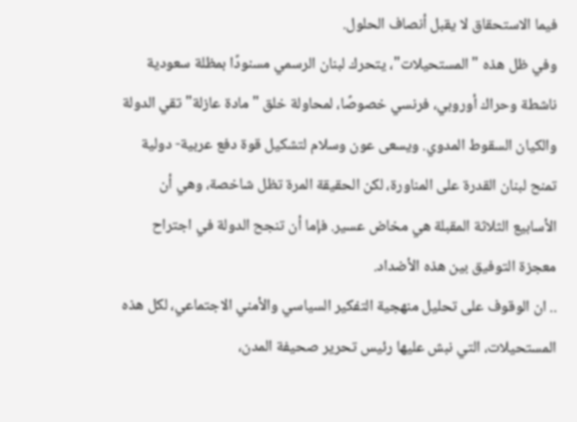فيما الاستحقاق لا يقبل أنصاف الحلول.
وفي ظل هذه "المستحيلات"، يتحرك لبنان الرسمي مسنودًا بمظلة سعودية ناشطة وحراك أوروبي، فرنسي خصوصًا، لمحاولة خلق "مادة عازلة" تقي الدولة والكيان السقوط المدوي. ويسعى عون وسلام لتشكيل قوة دفع عربية- دولية تمنح لبنان القدرة على المناورة، لكن الحقيقة المرة تظل شاخصة، وهي أن الأسابيع الثلاثة المقبلة هي مخاض عسير. فإما أن تنجح الدولة في اجتراح معجزة التوفيق بين هذه الأضداد.
.. ان الوقوف على تحليل منهجية التفكير السياسي والأمني الاجتماعي، لكل هذه المستحيلات، التي نبش عليها رئيس تحرير صحيفة المدن،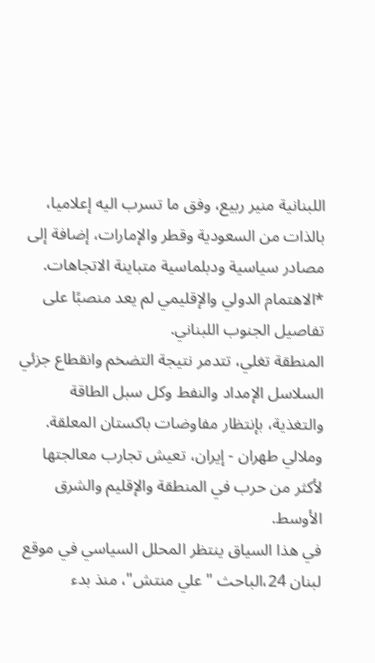اللبنانية منير ربيع، وفق ما تسرب اليه إعلاميا، بالذات من السعودية وقطر والإمارات، إضافة إلى مصادر سياسية ودبلماسية متباينة الاتجاهات.
*الاهتمام الدولي والإقليمي لم يعد منصبًا على تفاصيل الجنوب اللبناني.
المنطقة تغلي، تتدمر نتيجة التضخم وانقطاع جزئي السلاسل الإمداد والنفط وكل سبل الطاقة والتغذية، بإنتظار مفاوضات باكستان المعلقة. وملالي طهران - إيران، تعيش تجارب معالجتها لأكثر من حرب في المنطقة والإقليم والشرق الأوسط.
في هذا السياق ينتظر المحلل السياسي في موقع لبنان 24،الباحث "علي منتش"، منذ بدء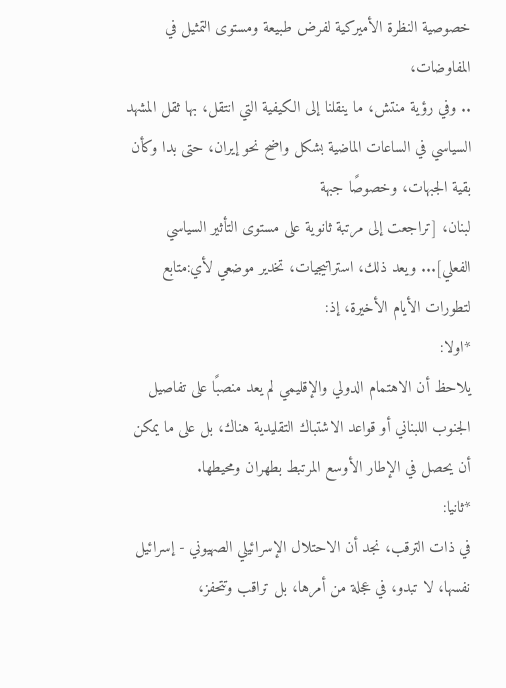خصوصية النظرة الأميركية لفرض طبيعة ومستوى التمثيل في المفاوضات،
.. وفي رؤية منتش، ما ينقلنا إلى الكيفية التي انتقل، بها ثقل المشهد السياسي في الساعات الماضية بشكل واضح نحو إيران، حتى بدا وكأن بقية الجبهات، وخصوصًا جبهة
لبنان، [تراجعت إلى مرتبة ثانوية على مستوى التأثير السياسي الفعلي]... ويعد ذلك، استراتيجيات، تخدير موضعي لأي:متابع لتطورات الأيام الأخيرة، إذ:
*اولا:
يلاحظ أن الاهتمام الدولي والإقليمي لم يعد منصبًا على تفاصيل الجنوب اللبناني أو قواعد الاشتباك التقليدية هناك، بل على ما يمكن أن يحصل في الإطار الأوسع المرتبط بطهران ومحيطها.
*ثانيا:
في ذات الترقب، نجد أن الاحتلال الإسرائيلي الصهيوني - إسرائيل نفسها، لا تبدو، في عجلة من أمرها، بل تراقب وتتحفز،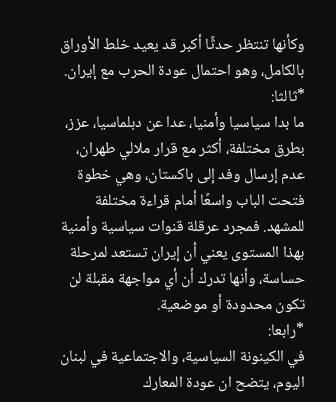وكأنها تنتظر حدثًا أكبر قد يعيد خلط الأوراق بالكامل، وهو احتمال عودة الحرب مع إيران.
*ثالثا:
ما بدا سياسيا وأمنيا، عدا عن دبلماسيا، عزز، بطرق مختلفة، أكثر مع قرار ملالي طهران، عدم إرسال وفد إلى باكستان، وهي خطوة فتحت الباب واسعًا أمام قراءة مختلفة للمشهد. فمجرد عرقلة قنوات سياسية وأمنية بهذا المستوى يعني أن إيران تستعد لمرحلة حساسة، وأنها تدرك أن أي مواجهة مقبلة لن تكون محدودة أو موضعية.
*رابعا:
في الكينونة السياسية، والاجتماعية في لبنان اليوم، يتضح ان عودة المعارك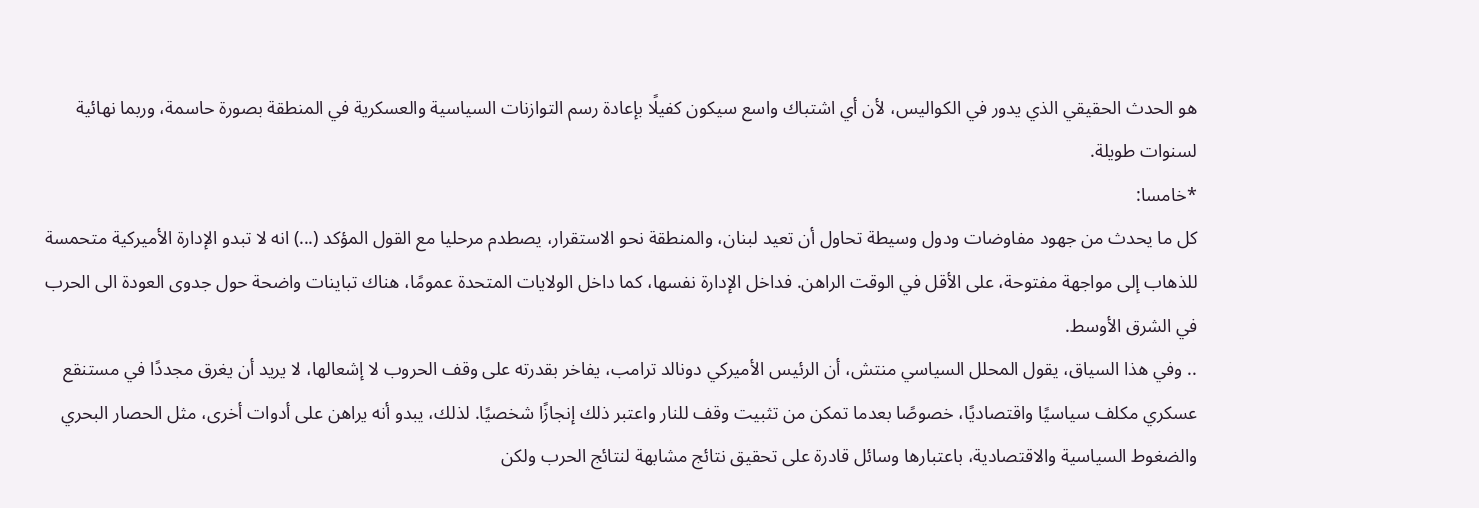هو الحدث الحقيقي الذي يدور في الكواليس، لأن أي اشتباك واسع سيكون كفيلًا بإعادة رسم التوازنات السياسية والعسكرية في المنطقة بصورة حاسمة، وربما نهائية لسنوات طويلة.
*خامسا:
كل ما يحدث من جهود مفاوضات ودول وسيطة تحاول أن تعيد لبنان، والمنطقة نحو الاستقرار، يصطدم مرحليا مع القول المؤكد (...) انه لا تبدو الإدارة الأميركية متحمسة للذهاب إلى مواجهة مفتوحة، على الأقل في الوقت الراهن. فداخل الإدارة نفسها، كما داخل الولايات المتحدة عمومًا، هناك تباينات واضحة حول جدوى العودة الى الحرب في الشرق الأوسط.
.. وفي هذا السياق، يقول المحلل السياسي منتش، أن الرئيس الأميركي دونالد ترامب، يفاخر بقدرته على وقف الحروب لا إشعالها، لا يريد أن يغرق مجددًا في مستنقع عسكري مكلف سياسيًا واقتصاديًا، خصوصًا بعدما تمكن من تثبيت وقف للنار واعتبر ذلك إنجازًا شخصيًا. لذلك، يبدو أنه يراهن على أدوات أخرى، مثل الحصار البحري والضغوط السياسية والاقتصادية، باعتبارها وسائل قادرة على تحقيق نتائج مشابهة لنتائج الحرب ولكن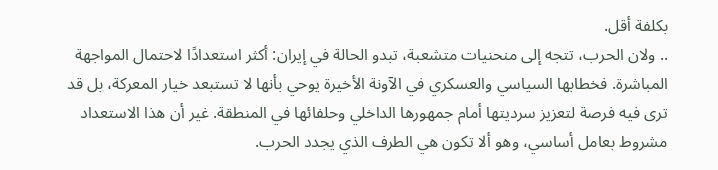بكلفة أقل.
.. ولان الحرب، تتجه إلى منحنيات متشعبة، تبدو الحالة في إيران: أكثر استعدادًا لاحتمال المواجهة المباشرة. فخطابها السياسي والعسكري في الآونة الأخيرة يوحي بأنها لا تستبعد خيار المعركة، بل قد ترى فيه فرصة لتعزيز سرديتها أمام جمهورها الداخلي وحلفائها في المنطقة. غير أن هذا الاستعداد مشروط بعامل أساسي، وهو ألا تكون هي الطرف الذي يجدد الحرب.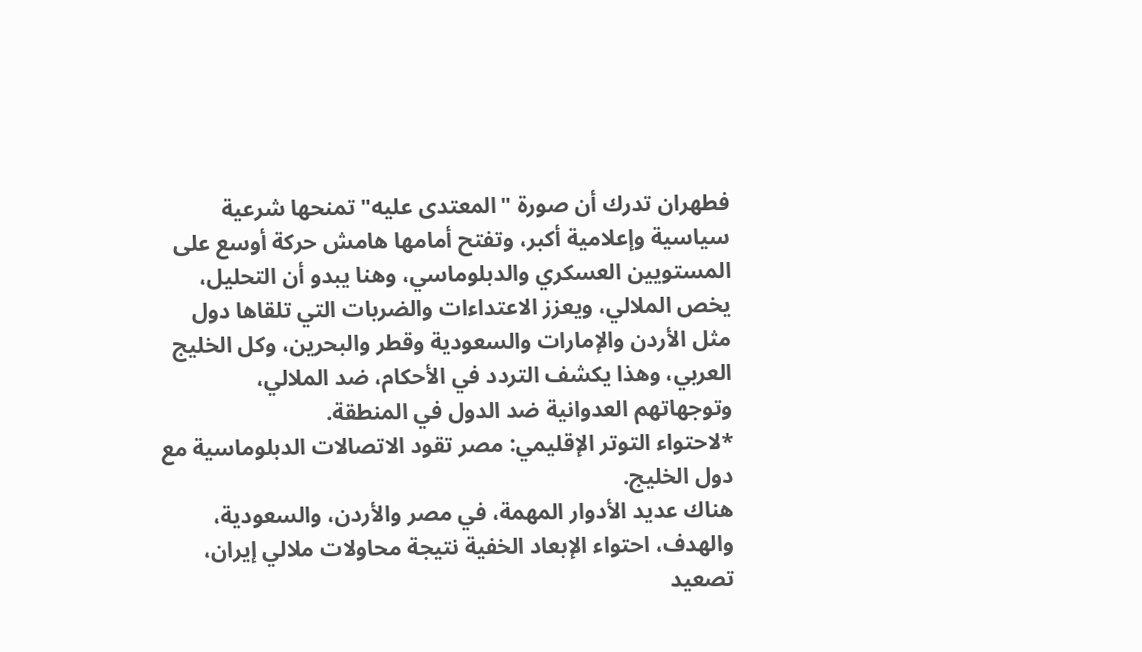فطهران تدرك أن صورة "المعتدى عليه" تمنحها شرعية سياسية وإعلامية أكبر، وتفتح أمامها هامش حركة أوسع على المستويين العسكري والدبلوماسي، وهنا يبدو أن التحليل، يخص الملالي، ويعزز الاعتداءات والضربات التي تلقاها دول مثل الأردن والإمارات والسعودية وقطر والبحرين، وكل الخليج العربي، وهذا يكشف التردد في الأحكام، ضد الملالي، وتوجهاتهم العدوانية ضد الدول في المنطقة.
*لاحتواء التوتر الإقليمي: مصر تقود الاتصالات الدبلوماسية مع دول الخليج.
هناك عديد الأدوار المهمة، في مصر والأردن، والسعودية، والهدف، احتواء الإبعاد الخفية نتيجة محاولات ملالي إيران، تصعيد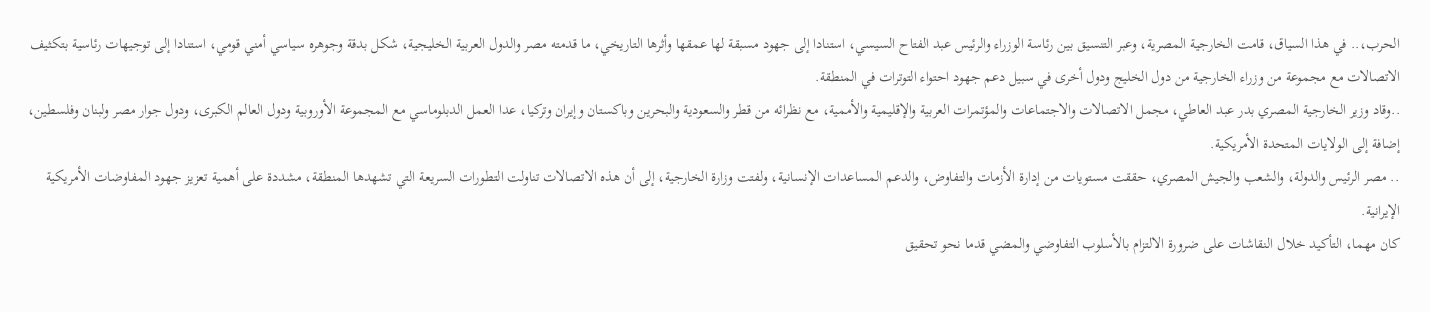الحرب،.. في هذا السياق، قامت الخارجية المصرية، وعبر التنسيق بين رئاسة الوزراء والرئيس عبد الفتاح السيسي، استنادا إلى جهود مسبقة لها عمقها وأثرها التاريخي، ما قدمته مصر والدول العربية الخليجية، شكل بدقة وجوهره سياسي أمني قومي، استنادا إلى توجيهات رئاسية بتكثيف الاتصالات مع مجموعة من وزراء الخارجية من دول الخليج ودول أخرى في سبيل دعم جهود احتواء التوترات في المنطقة.
..وقاد وزير الخارجية المصري بدر عبد العاطي، مجمل الاتصالات والاجتماعات والمؤتمرات العربية والإقليمية والأممية، مع نظرائه من قطر والسعودية والبحرين وباكستان وإيران وتركيا، عدا العمل الدبلوماسي مع المجموعة الأوروبية ودول العالم الكبرى، ودول جوار مصر ولبنان وفلسطين، إضافة إلى الولايات المتحدة الأمريكية.
.. مصر الرئيس والدولة، والشعب والجيش المصري، حققت مستويات من إدارة الأزمات والتفاوض، والدعم المساعدات الإنسانية، ولفتت وزارة الخارجية، إلى أن هذه الاتصالات تناولت التطورات السريعة التي تشهدها المنطقة، مشددة على أهمية تعزيز جهود المفاوضات الأمريكية الإيرانية.
كان مهما، التأكيد خلال النقاشات على ضرورة الالتزام بالأسلوب التفاوضي والمضي قدما نحو تحقيق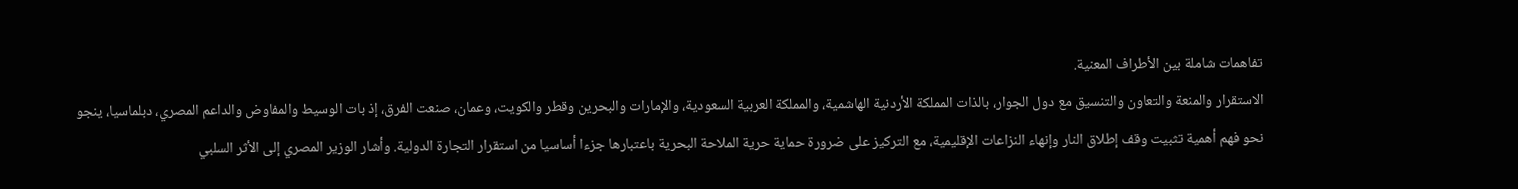تفاهمات شاملة بين الأطراف المعنية.
الاستقرار والمنعة والتعاون والتنسيق مع دول الجوار، بالذات المملكة الأردنية الهاشمية، والمملكة العربية السعودية، والإمارات والبحرين وقطر والكويت، وعمان، صنعت الفرق، إذ بات الوسيط والمفاوض والداعم المصري، دبلماسيا، ينجو نحو فهم أهمية تثبيت وقف إطلاق النار وإنهاء النزاعات الإقليمية، مع التركيز على ضرورة حماية حرية الملاحة البحرية باعتبارها جزءا أساسيا من استقرار التجارة الدولية. وأشار الوزير المصري إلى الأثر السلبي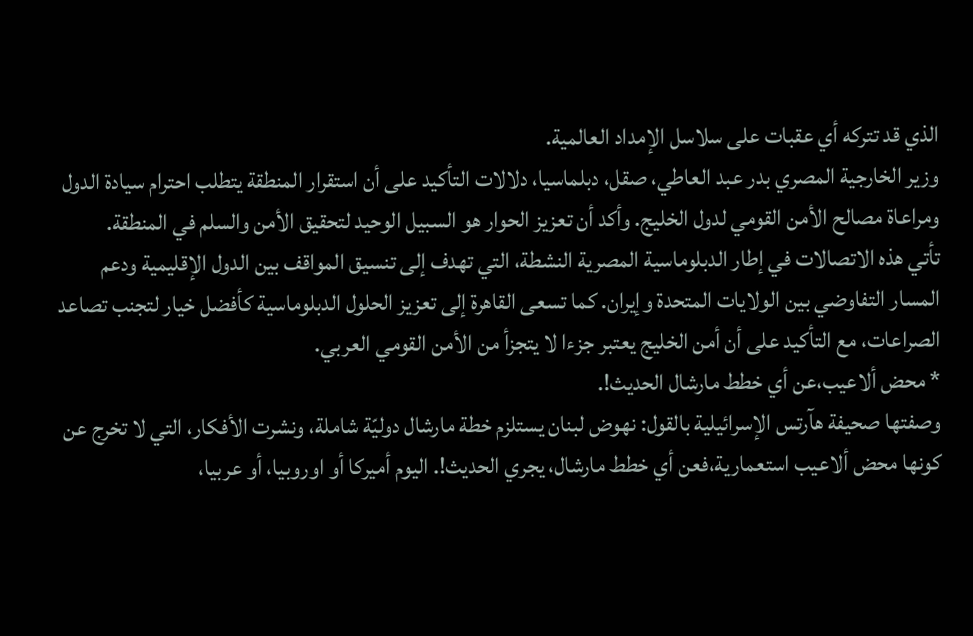الذي قد تتركه أي عقبات على سلاسل الإمداد العالمية.
وزير الخارجية المصري بدر عبد العاطي، صقل، دبلماسيا، دلالات التأكيد على أن استقرار المنطقة يتطلب احترام سيادة الدول ومراعاة مصالح الأمن القومي لدول الخليج. وأكد أن تعزيز الحوار هو السبيل الوحيد لتحقيق الأمن والسلم في المنطقة.
تأتي هذه الاتصالات في إطار الدبلوماسية المصرية النشطة، التي تهدف إلى تنسيق المواقف بين الدول الإقليمية ودعم المسار التفاوضي بين الولايات المتحدة وإيران. كما تسعى القاهرة إلى تعزيز الحلول الدبلوماسية كأفضل خيار لتجنب تصاعد الصراعات، مع التأكيد على أن أمن الخليج يعتبر جزءا لا يتجزأ من الأمن القومي العربي.
* محض ألاعيب،عن أي خطط مارشال الحديث!.
وصفتها صحيفة هآرتس الإسرائيلية بالقول: نهوض لبنان يستلزم خطة مارشال دوليّة شاملة، ونشرت الأفكار، التي لا تخرج عن كونها محض ألاعيب استعمارية،فعن أي خطط مارشال، يجري الحديث!. اليوم أميركا أو اوروبيا، أو عربيا،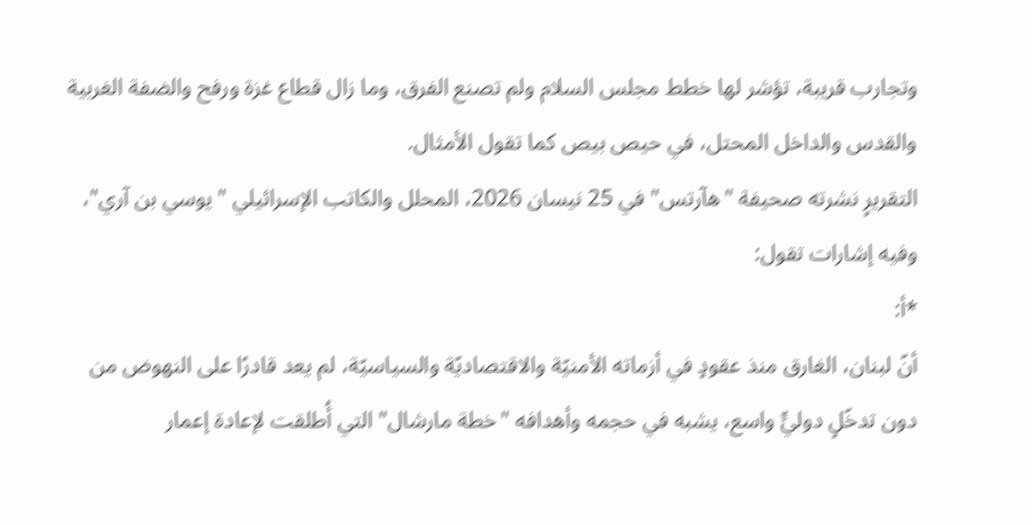وتجارب قريبة، تؤشر لها خطط مجلس السلام ولم تصنع الفرق، وما زال قطاع غزة ورفح والضفة الغربية والقدس والداخل المحتل، في حيص بيص كما تقول الأمثال.
التقريرٍ نشرته صحيفة "هآرتس" في 25 نيسان 2026، المحلل والكاتب الإسرائيلي "يوسي بن آري"، وفيه إشارات تقول:
*أ:
أنّ لبنان، الغارق منذ عقودٍ في أزماته الأمنيّة والاقتصاديّة والسياسيّة، لم يعد قادرًا على النهوض من دون تدخّلٍ دوليٍّ واسع، يشبه في حجمه وأهدافه "خطة مارشال" التي أُطلقت لإعادة إعمار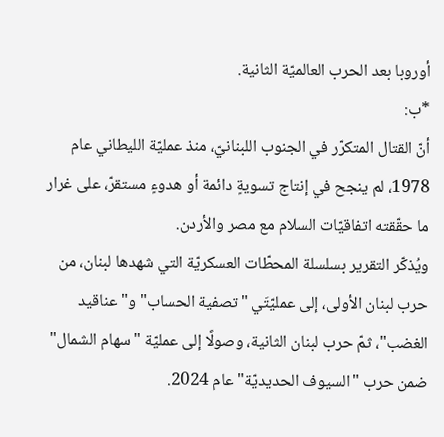أوروبا بعد الحرب العالميّة الثانية.
*ب:
أنّ القتال المتكرّر في الجنوب اللبنانيّ، منذ عمليّة الليطاني عام 1978، لم ينجح في إنتاج تسويةٍ دائمة أو هدوءٍ مستقرّ، على غرار ما حقّقته اتفاقيّات السلام مع مصر والأردن.
ويُذكّر التقرير بسلسلة المحطّات العسكريّة التي شهدها لبنان، من حرب لبنان الأولى، إلى عمليّتَي "تصفية الحساب" و"عناقيد الغضب"، ثمّ حرب لبنان الثانية، وصولًا إلى عمليّة "سهام الشمال" ضمن حرب "السيوف الحديديّة" عام 2024.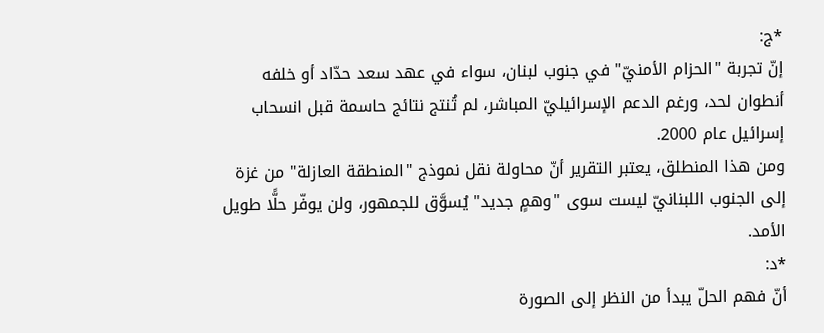*ج:
إنّ تجربة "الحزام الأمنيّ" في جنوب لبنان، سواء في عهد سعد حدّاد أو خلفه أنطوان لحد، ورغم الدعم الإسرائيليّ المباشر، لم تُنتج نتائج حاسمة قبل انسحاب إسرائيل عام 2000.
ومن هذا المنطلق، يعتبر التقرير أنّ محاولة نقل نموذج "المنطقة العازلة" من غزة إلى الجنوب اللبنانيّ ليست سوى "وهمٍ جديد" يُسوَّق للجمهور، ولن يوفّر حلًّا طويل الأمد.
*د:
أنّ فهم الحلّ يبدأ من النظر إلى الصورة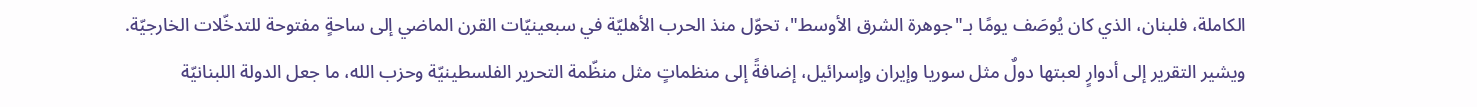الكاملة، فلبنان، الذي كان يُوصَف يومًا بـ"جوهرة الشرق الأوسط"، تحوّل منذ الحرب الأهليّة في سبعينيّات القرن الماضي إلى ساحةٍ مفتوحة للتدخّلات الخارجيّة.
ويشير التقرير إلى أدوارٍ لعبتها دولٌ مثل سوريا وإيران وإسرائيل، إضافةً إلى منظماتٍ مثل منظّمة التحرير الفلسطينيّة وحزب الله، ما جعل الدولة اللبنانيّة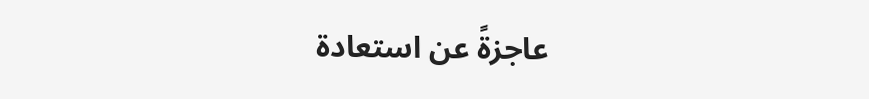عاجزةً عن استعادة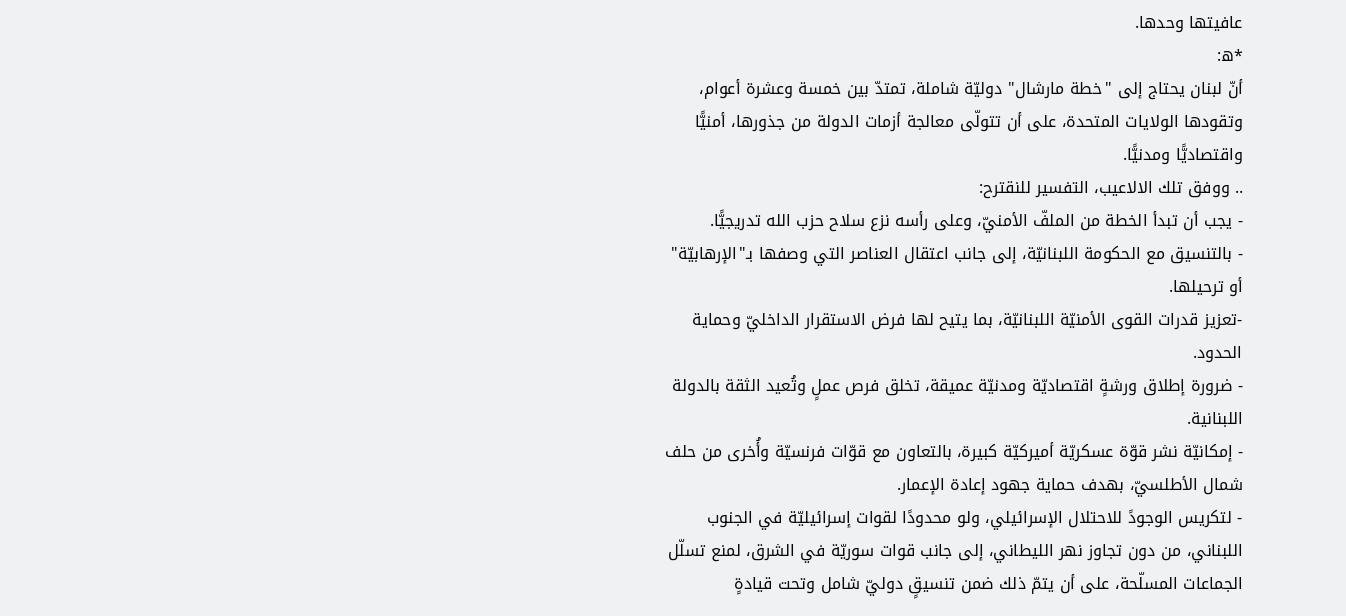عافيتها وحدها.
*ه:
أنّ لبنان يحتاج إلى "خطة مارشال" دوليّة شاملة، تمتدّ بين خمسة وعشرة أعوام، وتقودها الولايات المتحدة، على أن تتولّى معالجة أزمات الدولة من جذورها، أمنيًّا واقتصاديًّا ومدنيًّا.
.. ووفق تلك الالاعيب، التفسير للنقترح:
- يجب أن تبدأ الخطة من الملفّ الأمنيّ، وعلى رأسه نزع سلاح حزب الله تدريجيًّا.
- بالتنسيق مع الحكومة اللبنانيّة، إلى جانب اعتقال العناصر التي وصفها بـ"الإرهابيّة" أو ترحيلها.
-تعزيز قدرات القوى الأمنيّة اللبنانيّة، بما يتيح لها فرض الاستقرار الداخليّ وحماية الحدود.
- ضرورة إطلاق ورشةٍ اقتصاديّة ومدنيّة عميقة، تخلق فرص عملٍ وتُعيد الثقة بالدولة اللبنانية.
- إمكانيّة نشر قوّة عسكريّة أميركيّة كبيرة، بالتعاون مع قوّات فرنسيّة وأُخرى من حلف شمال الأطلسيّ، بهدف حماية جهود إعادة الإعمار.
- لتكريس الوجودً للاحتلال الإسرائيلي، ولو محدودًا لقوات إسرائيليّة في الجنوب اللبناني، من دون تجاوز نهر الليطاني، إلى جانب قوات سوريّة في الشرق، لمنع تسلّل الجماعات المسلّحة، على أن يتمّ ذلك ضمن تنسيقٍ دوليّ شامل وتحت قيادةٍ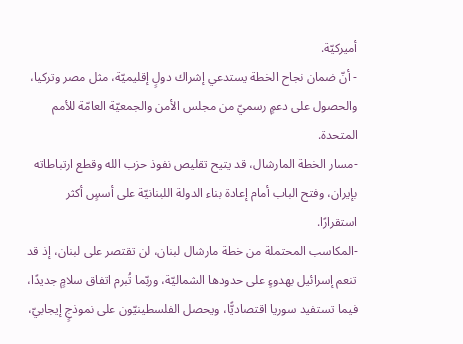أميركيّة.
- أنّ ضمان نجاح الخطة يستدعي إشراك دولٍ إقليميّة، مثل مصر وتركيا، والحصول على دعمٍ رسميّ من مجلس الأمن والجمعيّة العامّة للأمم المتحدة.
-مسار الخطة المارشال، قد يتيح تقليص نفوذ حزب الله وقطع ارتباطاته بإيران، وفتح الباب أمام إعادة بناء الدولة اللبنانيّة على أسسٍ أكثر استقرارًا.
-المكاسب المحتملة من خطة مارشال لبنان، لن تقتصر على لبنان، إذ قد تنعم إسرائيل بهدوءٍ على حدودها الشماليّة، وربّما تُبرم اتفاق سلامٍ جديدًا، فيما تستفيد سوريا اقتصاديًّا، ويحصل الفلسطينيّون على نموذجٍ إيجابيّ،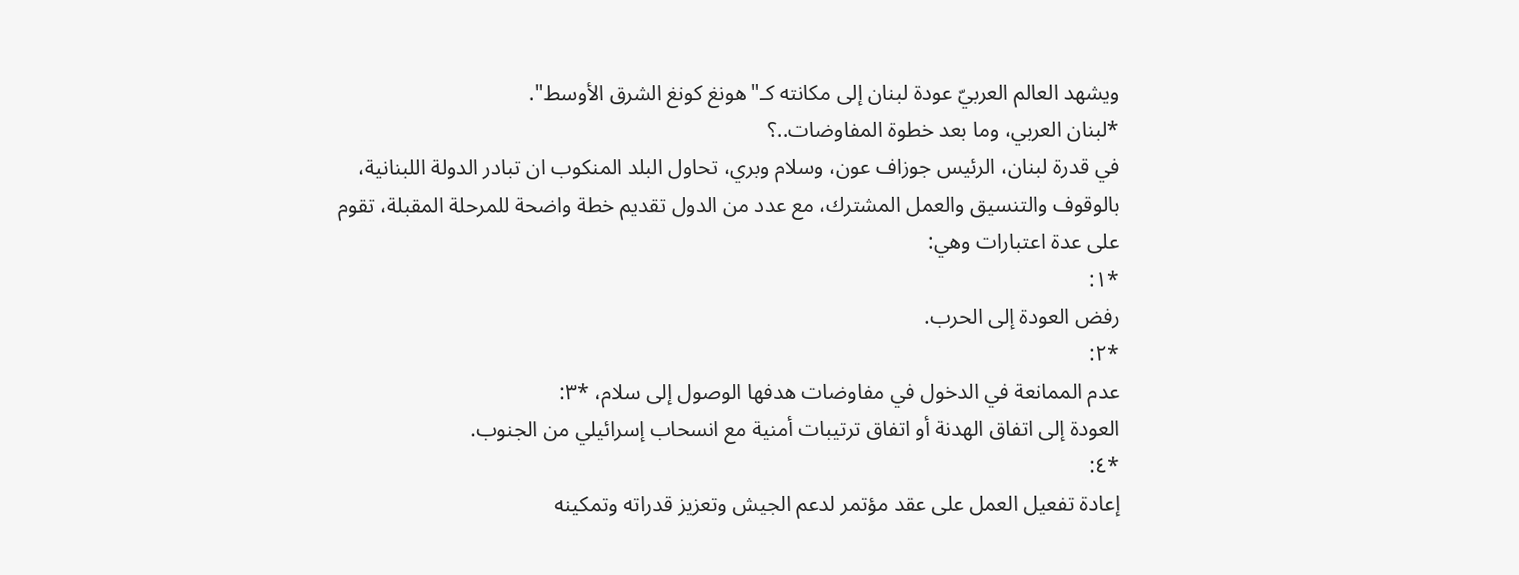ويشهد العالم العربيّ عودة لبنان إلى مكانته كـ"هونغ كونغ الشرق الأوسط".
*لبنان العربي، وما بعد خطوة المفاوضات..؟
في قدرة لبنان، الرئيس جوزاف عون، وسلام وبري، تحاول البلد المنكوب ان تبادر الدولة اللبنانية، بالوقوف والتنسيق والعمل المشترك، مع عدد من الدول تقديم خطة واضحة للمرحلة المقبلة، تقوم على عدة اعتبارات وهي:
*١:
رفض العودة إلى الحرب.
*٢:
عدم الممانعة في الدخول في مفاوضات هدفها الوصول إلى سلام، *٣:
العودة إلى اتفاق الهدنة أو اتفاق ترتيبات أمنية مع انسحاب إسرائيلي من الجنوب.
*٤:
إعادة تفعيل العمل على عقد مؤتمر لدعم الجيش وتعزيز قدراته وتمكينه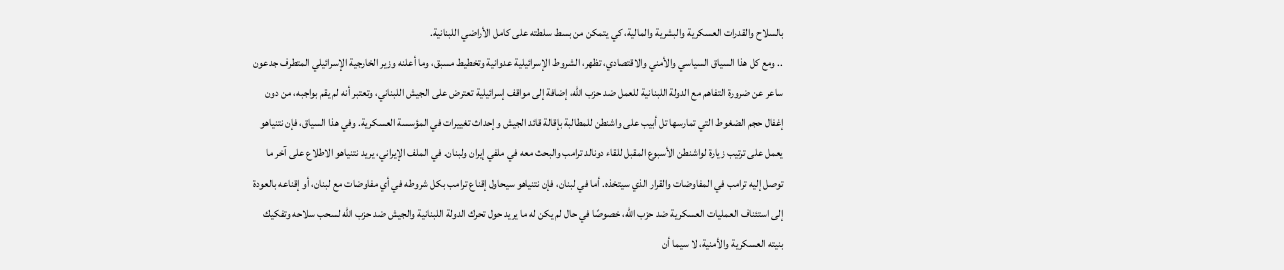بالسلاح والقدرات العسكرية والبشرية والمالية، كي يتمكن من بسط سلطته على كامل الأراضي اللبنانية.
.. ومع كل هذا السياق السياسي والأمني والاقتصادي، تظهر، الشروط الإسرائيلية عدوانية وتخطيط مسبق، وما أعلنه وزير الخارجية الإسرائيلي المتطرف جدعون ساعر عن ضرورة التفاهم مع الدولة اللبنانية للعمل ضد حزب الله، إضافة إلى مواقف إسرائيلية تعترض على الجيش اللبناني، وتعتبر أنه لم يقم بواجبه، من دون إغفال حجم الضغوط التي تمارسها تل أبيب على واشنطن للمطالبة بإقالة قائد الجيش وإحداث تغييرات في المؤسسة العسكرية. وفي هذا السياق، فإن نتنياهو يعمل على ترتيب زيارة لواشنطن الأسبوع المقبل للقاء دونالد ترامب والبحث معه في ملفي إيران ولبنان. في الملف الإيراني، يريد نتنياهو الاطلاع على آخر ما توصل إليه ترامب في المفاوضات والقرار الذي سيتخذه. أما في لبنان، فإن نتنياهو سيحاول إقناع ترامب بكل شروطه في أي مفاوضات مع لبنان، أو إقناعه بالعودة إلى استئناف العمليات العسكرية ضد حزب الله، خصوصًا في حال لم يكن له ما يريد حول تحرك الدولة اللبنانية والجيش ضد حزب الله لسحب سلاحه وتفكيك بنيته العسكرية والأمنية، لا سيما أن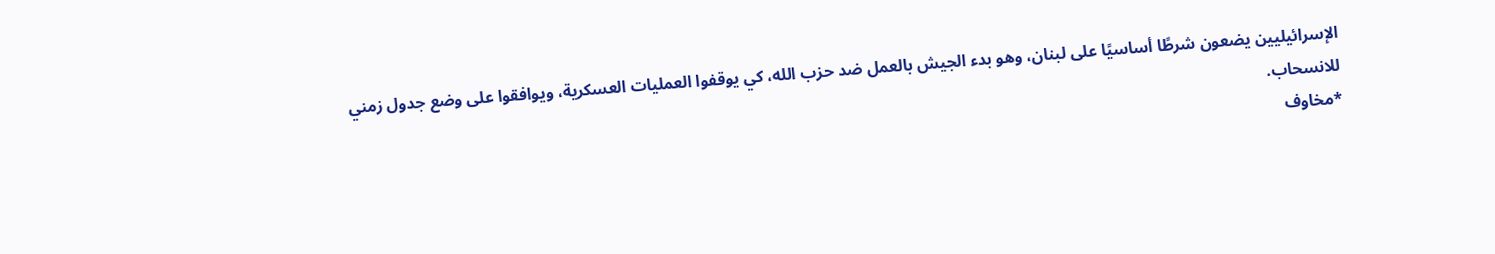الإسرائيليين يضعون شرطًا أساسيًا على لبنان، وهو بدء الجيش بالعمل ضد حزب الله، كي يوقفوا العمليات العسكرية، ويوافقوا على وضع جدول زمني للانسحاب.
*مخاوف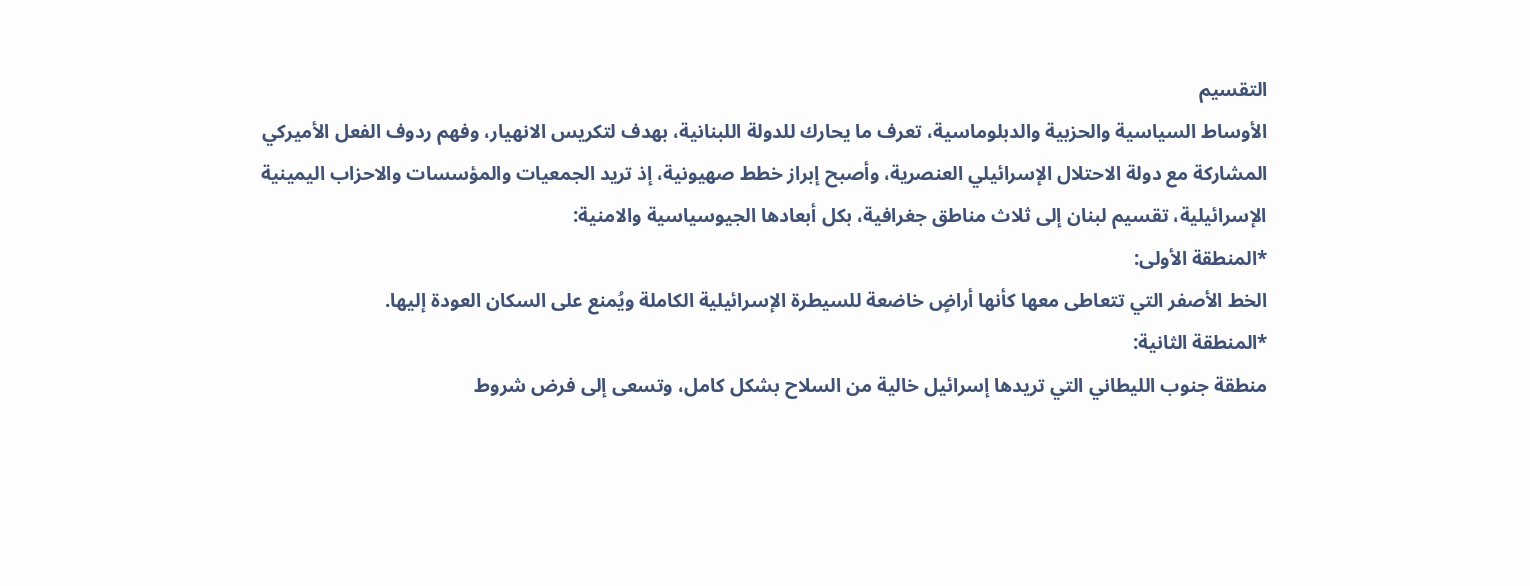التقسيم
الأوساط السياسية والحزبية والدبلوماسية، تعرف ما يحارك للدولة اللبنانية، بهدف لتكريس الانهيار، وفهم ردوف الفعل الأميركي المشاركة مع دولة الاحتلال الإسرائيلي العنصرية، وأصبح إبراز خطط صهيونية، إذ تريد الجمعيات والمؤسسات والاحزاب اليمينية الإسرائيلية، تقسيم لبنان إلى ثلاث مناطق جغرافية، بكل أبعادها الجيوسياسية والامنية:
*المنطقة الأولى:
الخط الأصفر التي تتعاطى معها كأنها أراضٍ خاضعة للسيطرة الإسرائيلية الكاملة ويُمنع على السكان العودة إليها.
*المنطقة الثانية:
منطقة جنوب الليطاني التي تريدها إسرائيل خالية من السلاح بشكل كامل، وتسعى إلى فرض شروط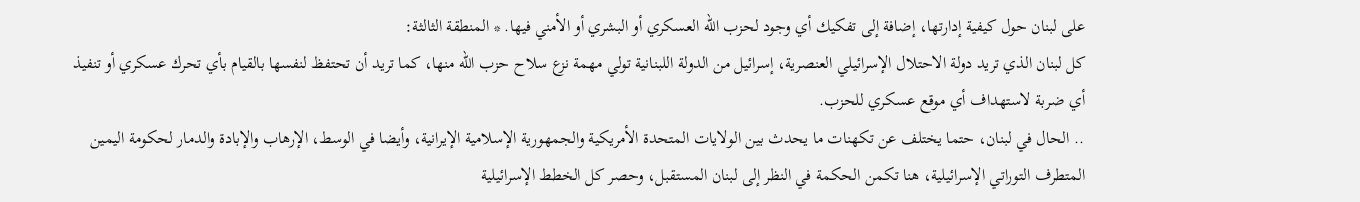على لبنان حول كيفية إدارتها، إضافة إلى تفكيك أي وجود لحزب الله العسكري أو البشري أو الأمني فيها. * المنطقة الثالثة:
كل لبنان الذي تريد دولة الاحتلال الإسرائيلي العنصرية، إسرائيل من الدولة اللبنانية تولي مهمة نزع سلاح حزب الله منها، كما تريد أن تحتفظ لنفسها بالقيام بأي تحرك عسكري أو تنفيذ أي ضربة لاستهداف أي موقع عسكري للحزب.
.. الحال في لبنان، حتما يختلف عن تكهنات ما يحدث بين الولايات المتحدة الأمريكية والجمهورية الإسلامية الإيرانية، وأيضا في الوسط، الإرهاب والإبادة والدمار لحكومة اليمين المتطرف التوراتي الإسرائيلية، هنا تكمن الحكمة في النظر إلى لبنان المستقبل، وحصر كل الخطط الإسرائيلية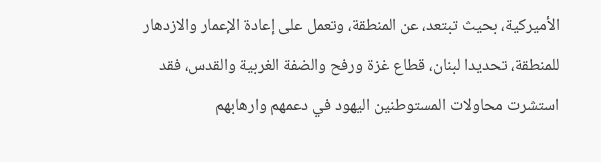الأميركية، بحيث تبتعد، عن المنطقة، وتعمل على إعادة الإعمار والازدهار للمنطقة، تحديدا لبنان، قطاع غزة ورفح والضفة الغربية والقدس، فقد استشرت محاولات المستوطنين اليهود في دعمهم وارهابهم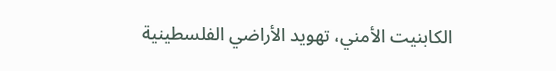الكابنيت الأمني، تهويد الأراضي الفلسطينية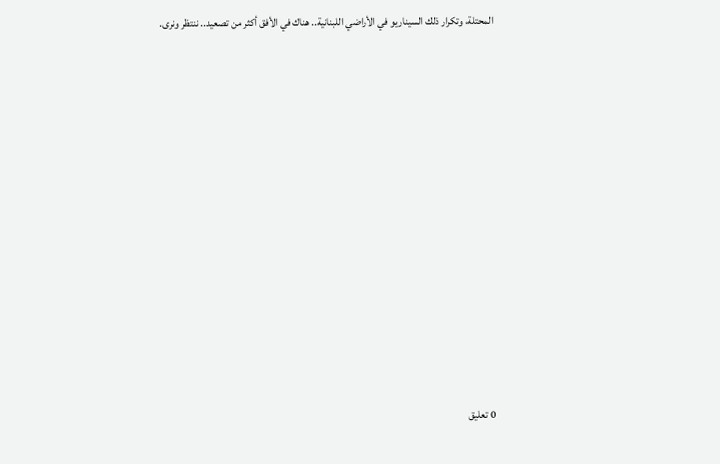المحتلة، وتكرار ذلك السيناريو في الأراضي اللبنانية.. هناك في الأفق أكثر من تصعيد.. ننتظر ونرى.
















0 تعليق